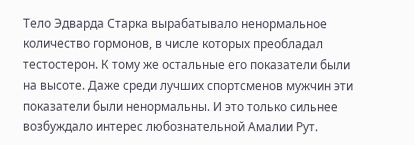Тело Эдварда Старка вырабатывало ненормальное количество гормонов, в числе которых преобладал тестостерон. К тому же остальные его показатели были на высоте. Даже среди лучших спортсменов мужчин эти показатели были ненормальны. И это только сильнее возбуждало интерес любознательной Амалии Рут.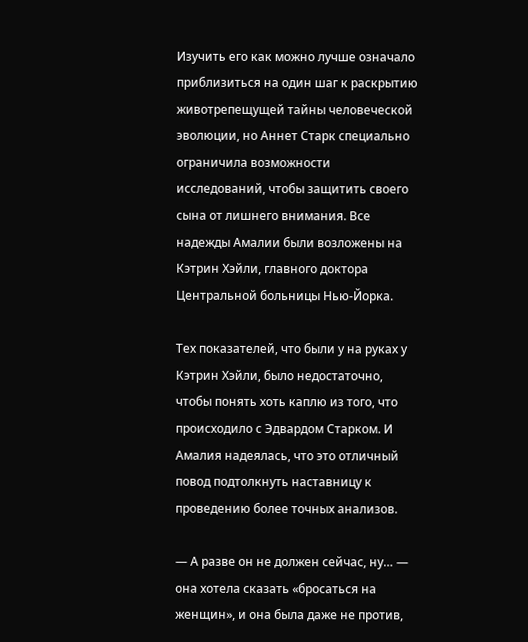Изучить его как можно лучше означало приблизиться на один шаг к раскрытию животрепещущей тайны человеческой эволюции, но Аннет Старк специально ограничила возможности исследований, чтобы защитить своего сына от лишнего внимания. Все надежды Амалии были возложены на Кэтрин Хэйли, главного доктора Центральной больницы Нью-Йорка.

Тех показателей, что были у на руках у Кэтрин Хэйли, было недостаточно, чтобы понять хоть каплю из того, что происходило с Эдвардом Старком. И Амалия надеялась, что это отличный повод подтолкнуть наставницу к проведению более точных анализов.

— А разве он не должен сейчас, ну… — она хотела сказать «бросаться на женщин», и она была даже не против,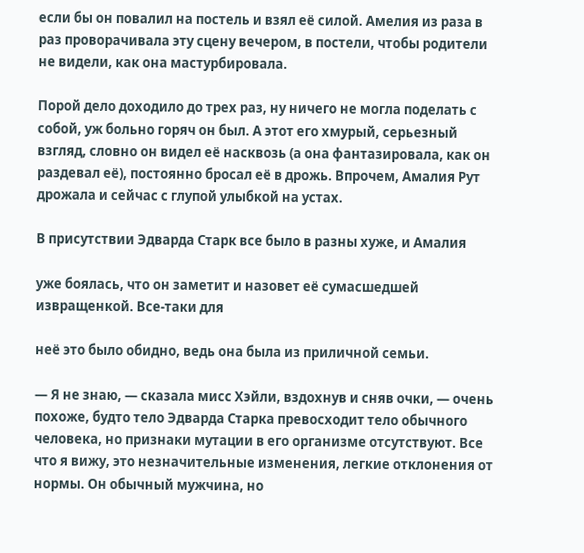если бы он повалил на постель и взял её силой. Амелия из раза в раз проворачивала эту сцену вечером, в постели, чтобы родители не видели, как она мастурбировала.

Порой дело доходило до трех раз, ну ничего не могла поделать с собой, уж больно горяч он был. А этот его хмурый, серьезный взгляд, словно он видел её насквозь (а она фантазировала, как он раздевал её), постоянно бросал её в дрожь. Впрочем, Амалия Рут дрожала и сейчас с глупой улыбкой на устах.

В присутствии Эдварда Старк все было в разны хуже, и Амалия

уже боялась, что он заметит и назовет её сумасшедшей извращенкой. Все-таки для

неё это было обидно, ведь она была из приличной семьи.

— Я не знаю, — сказала мисс Хэйли, вздохнув и сняв очки, — очень похоже, будто тело Эдварда Старка превосходит тело обычного человека, но признаки мутации в его организме отсутствуют. Все что я вижу, это незначительные изменения, легкие отклонения от нормы. Он обычный мужчина, но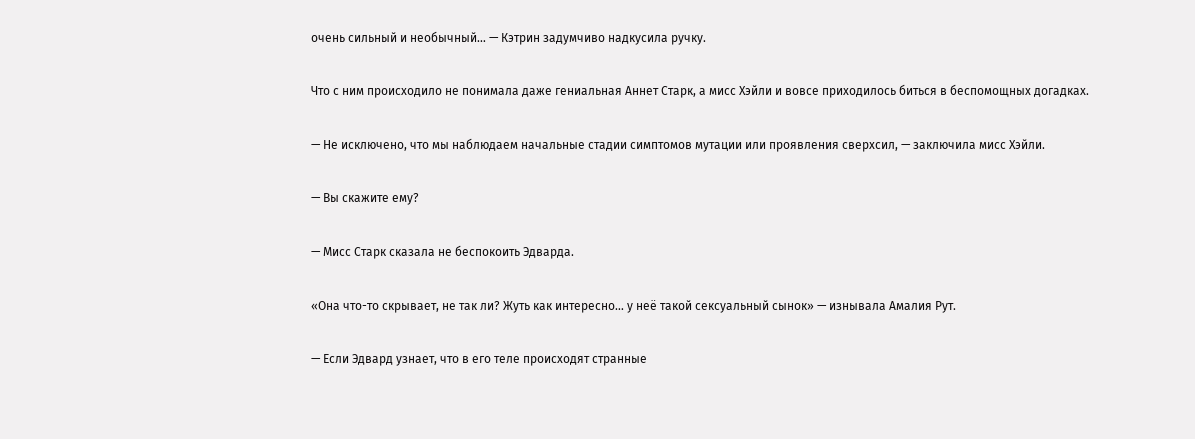очень сильный и необычный… — Кэтрин задумчиво надкусила ручку.

Что с ним происходило не понимала даже гениальная Аннет Старк, а мисс Хэйли и вовсе приходилось биться в беспомощных догадках.

— Не исключено, что мы наблюдаем начальные стадии симптомов мутации или проявления сверхсил, — заключила мисс Хэйли.

— Вы скажите ему?

— Мисс Старк сказала не беспокоить Эдварда.

«Она что-то скрывает, не так ли? Жуть как интересно… у неё такой сексуальный сынок» — изнывала Амалия Рут.

— Если Эдвард узнает, что в его теле происходят странные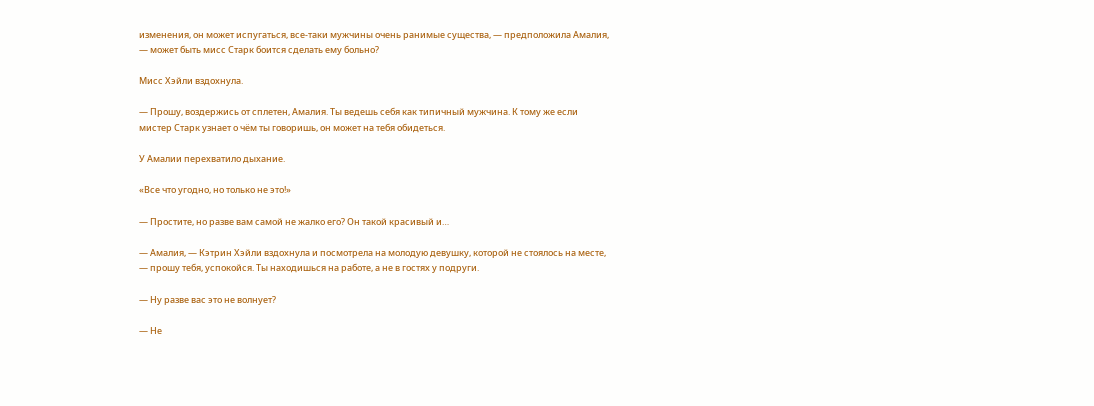изменения, он может испугаться, все-таки мужчины очень ранимые существа, — предположила Амалия, — может быть мисс Старк боится сделать ему больно?

Мисс Хэйли вздохнула.

— Прошу, воздержись от сплетен, Амалия. Ты ведешь себя как типичный мужчина. К тому же если мистер Старк узнает о чём ты говоришь, он может на тебя обидеться.

У Амалии перехватило дыхание.

«Все что угодно, но только не это!»

— Простите, но разве вам самой не жалко его? Он такой красивый и…

— Амалия, — Кэтрин Хэйли вздохнула и посмотрела на молодую девушку, которой не стоялось на месте, — прошу тебя, успокойся. Ты находишься на работе, а не в гостях у подруги.

— Ну разве вас это не волнует?

— Не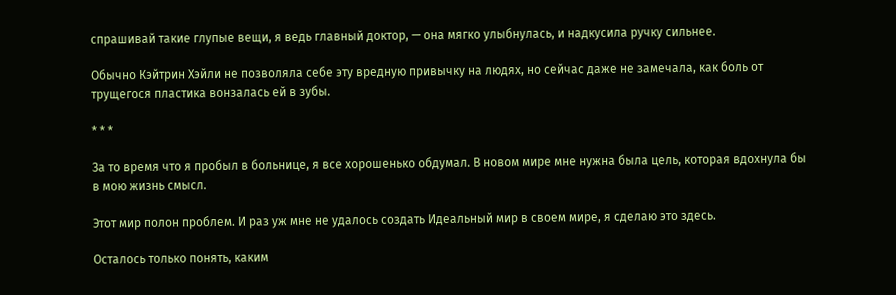спрашивай такие глупые вещи, я ведь главный доктор, — она мягко улыбнулась, и надкусила ручку сильнее.

Обычно Кэйтрин Хэйли не позволяла себе эту вредную привычку на людях, но сейчас даже не замечала, как боль от трущегося пластика вонзалась ей в зубы.

* * *

За то время что я пробыл в больнице, я все хорошенько обдумал. В новом мире мне нужна была цель, которая вдохнула бы в мою жизнь смысл.

Этот мир полон проблем. И раз уж мне не удалось создать Идеальный мир в своем мире, я сделаю это здесь.

Осталось только понять, каким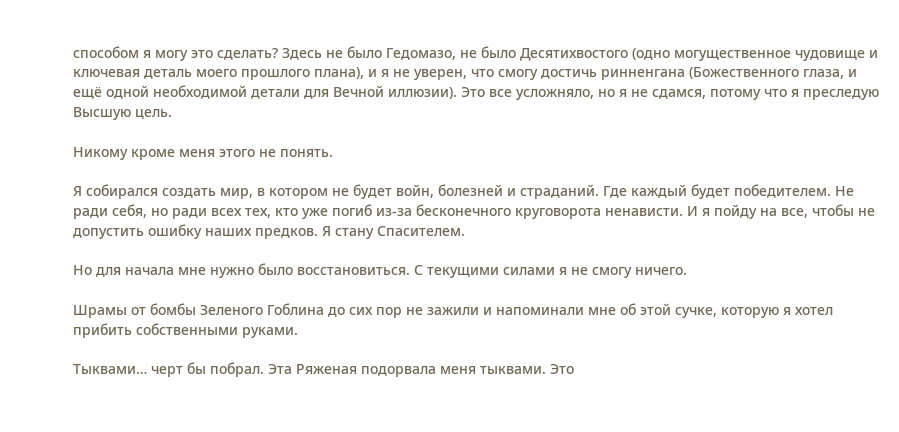способом я могу это сделать? Здесь не было Гедомазо, не было Десятихвостого (одно могущественное чудовище и ключевая деталь моего прошлого плана), и я не уверен, что смогу достичь ринненгана (Божественного глаза, и ещё одной необходимой детали для Вечной иллюзии). Это все усложняло, но я не сдамся, потому что я преследую Высшую цель.

Никому кроме меня этого не понять.

Я собирался создать мир, в котором не будет войн, болезней и страданий. Где каждый будет победителем. Не ради себя, но ради всех тех, кто уже погиб из-за бесконечного круговорота ненависти. И я пойду на все, чтобы не допустить ошибку наших предков. Я стану Спасителем.

Но для начала мне нужно было восстановиться. С текущими силами я не смогу ничего.

Шрамы от бомбы Зеленого Гоблина до сих пор не зажили и напоминали мне об этой сучке, которую я хотел прибить собственными руками.

Тыквами… черт бы побрал. Эта Ряженая подорвала меня тыквами. Это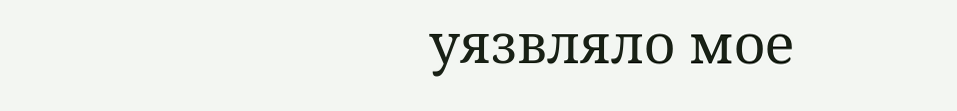уязвляло мое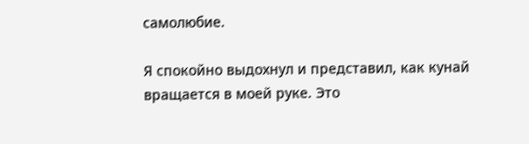самолюбие.

Я спокойно выдохнул и представил, как кунай вращается в моей руке. Это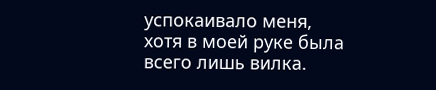успокаивало меня, хотя в моей руке была всего лишь вилка.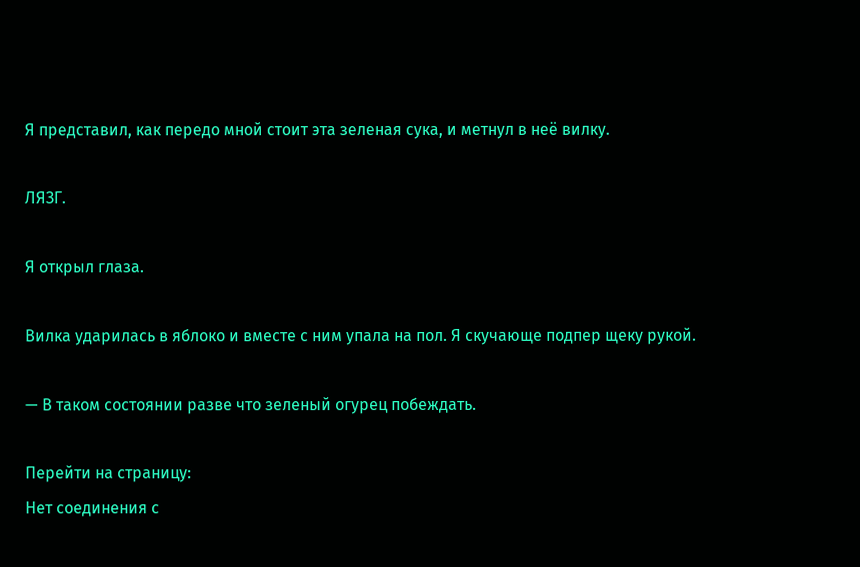Я представил, как передо мной стоит эта зеленая сука, и метнул в неё вилку.

ЛЯЗГ.

Я открыл глаза.

Вилка ударилась в яблоко и вместе с ним упала на пол. Я скучающе подпер щеку рукой.

— В таком состоянии разве что зеленый огурец побеждать.

Перейти на страницу:
Нет соединения с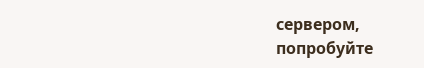сервером, попробуйте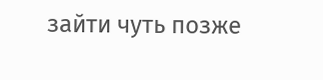зайти чуть позже